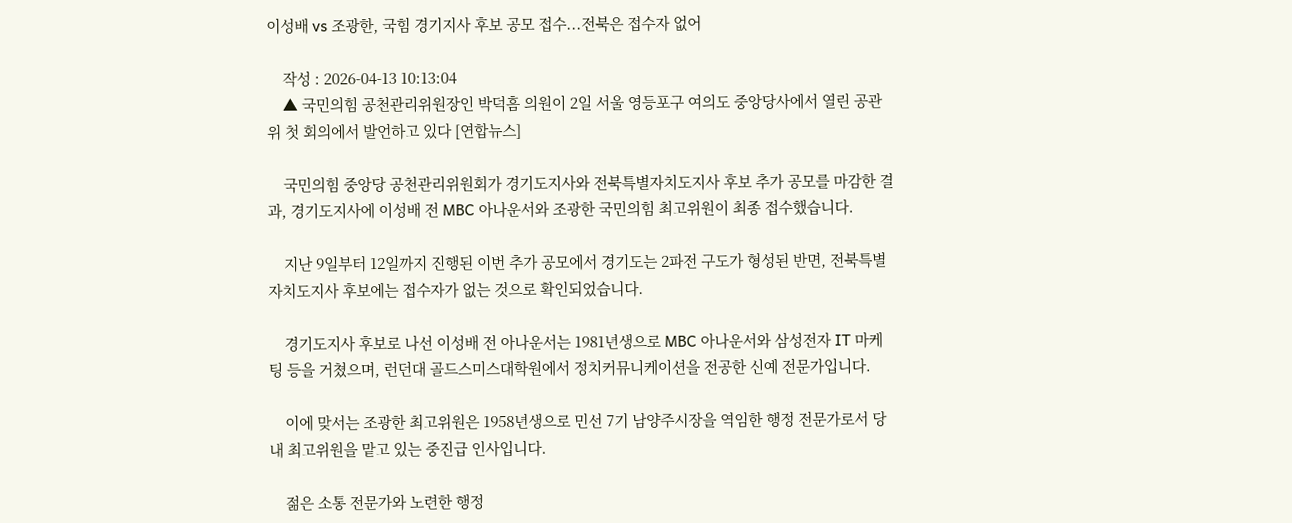이성배 vs 조광한, 국힘 경기지사 후보 공모 접수...전북은 접수자 없어

    작성 : 2026-04-13 10:13:04
    ▲ 국민의힘 공천관리위원장인 박덕흠 의원이 2일 서울 영등포구 여의도 중앙당사에서 열린 공관위 첫 회의에서 발언하고 있다 [연합뉴스]

    국민의힘 중앙당 공천관리위원회가 경기도지사와 전북특별자치도지사 후보 추가 공모를 마감한 결과, 경기도지사에 이성배 전 MBC 아나운서와 조광한 국민의힘 최고위원이 최종 접수했습니다.

    지난 9일부터 12일까지 진행된 이번 추가 공모에서 경기도는 2파전 구도가 형성된 반면, 전북특별자치도지사 후보에는 접수자가 없는 것으로 확인되었습니다.

    경기도지사 후보로 나선 이성배 전 아나운서는 1981년생으로 MBC 아나운서와 삼성전자 IT 마케팅 등을 거쳤으며, 런던대 골드스미스대학원에서 정치커뮤니케이션을 전공한 신예 전문가입니다.

    이에 맞서는 조광한 최고위원은 1958년생으로 민선 7기 남양주시장을 역임한 행정 전문가로서 당내 최고위원을 맡고 있는 중진급 인사입니다.

    젊은 소통 전문가와 노련한 행정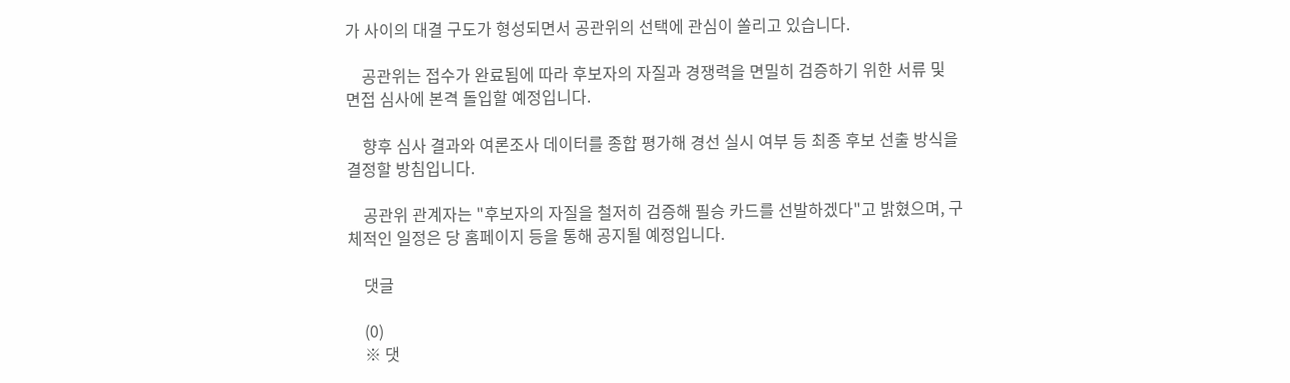가 사이의 대결 구도가 형성되면서 공관위의 선택에 관심이 쏠리고 있습니다.

    공관위는 접수가 완료됨에 따라 후보자의 자질과 경쟁력을 면밀히 검증하기 위한 서류 및 면접 심사에 본격 돌입할 예정입니다.

    향후 심사 결과와 여론조사 데이터를 종합 평가해 경선 실시 여부 등 최종 후보 선출 방식을 결정할 방침입니다.

    공관위 관계자는 "후보자의 자질을 철저히 검증해 필승 카드를 선발하겠다"고 밝혔으며, 구체적인 일정은 당 홈페이지 등을 통해 공지될 예정입니다.

    댓글

    (0)
    ※ 댓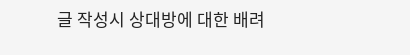글 작성시 상대방에 대한 배려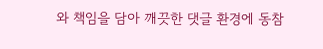와 책임을 담아 깨끗한 댓글 환경에 동참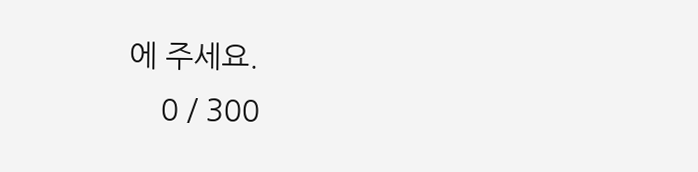에 주세요.
    0 / 300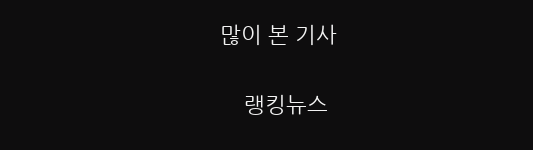많이 본 기사

    랭킹뉴스